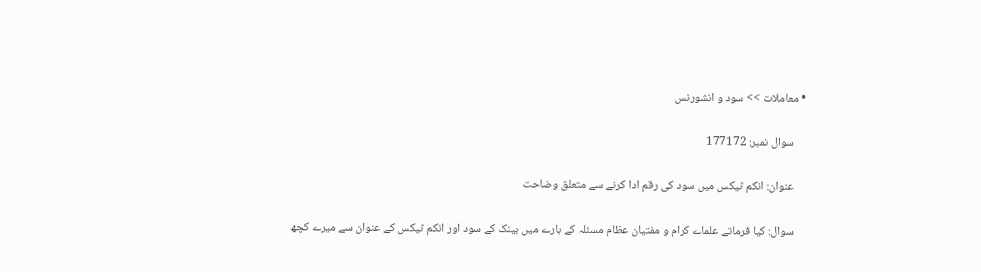• معاملات >> سود و انشورنس

    سوال نمبر: 177172

    عنوان: انكم ٹیكس میں سود كی رقم ادا كرنے سے متعلق وضاحت

    سوال: کیا فرماتے علماے کرام و مفتیان عظام مسئلہ کے بارے میں بینک کے سود اور انکم ٹیکس کے عنوان سے میرے کچھ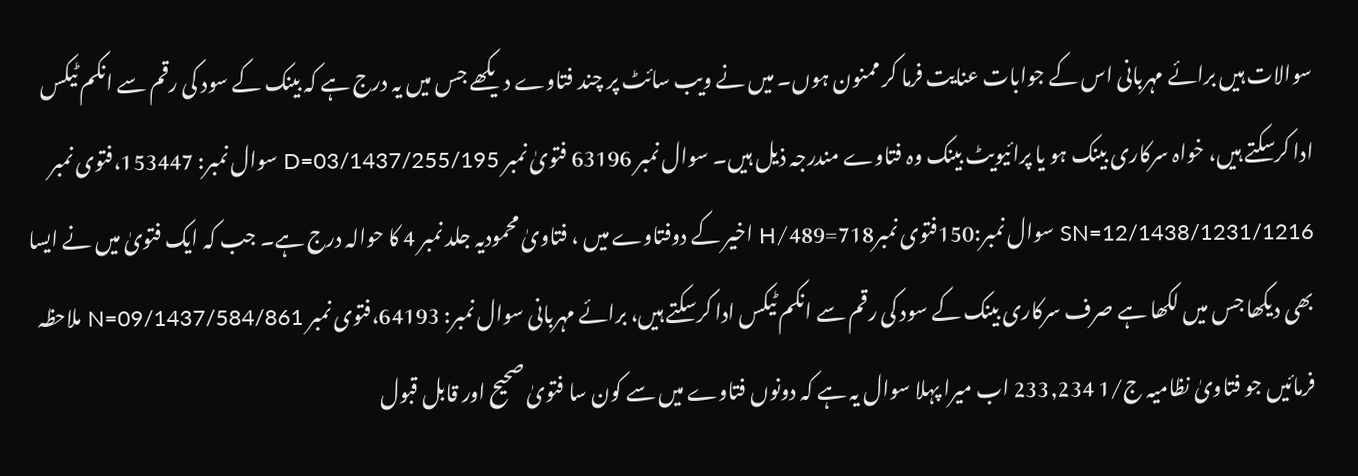سوالات ہیں برائے مہربانی اس کے جوابات عنایت فرما کر ممنون ہوں۔ میں نے ویب سائٹ پر چند فتاوے دیکھے جس میں یہ درج ہے کہ بینک کے سود کی رقم سے انکم ٹیکس ادا کرسکتے ہیں، خواہ سرکاری بینک ہو یا پرائیویٹ بینک وہ فتاوے مندرجہ ذیل ہیں۔ سوال نمبر 63196 فتویٰ نمبر 255/195/D=03/1437 سوال نمبر: 153447،فتوی نمبر 1231/1216/SN=12/1438 سوال نمبر:150فتوی نمبر718=489/H اخیر کے دوفتاوے میں ، فتاویٰ محمودیہ جلد نمبر 4 کا حوالہ درج ہے۔ جب کہ ایک فتویٰ میں نے ایسا بھی دیکھا جس میں لکھا ہے صرف سرکاری بینک کے سود کی رقم سے انکم ٹیکس ادا کرسکتے ہیں، برائے مہربانی سوال نمبر: 64193،فتوی نمبر 584/861/N=09/1437 ملاحظہ فرمائیں جو فتاویٰ نظامیہ ج/1 233,234 اب میرا پہلا سوال یہ ہے کہ دونوں فتاوے میں سے کون سا فتویٰ صحیح اور قابل قبول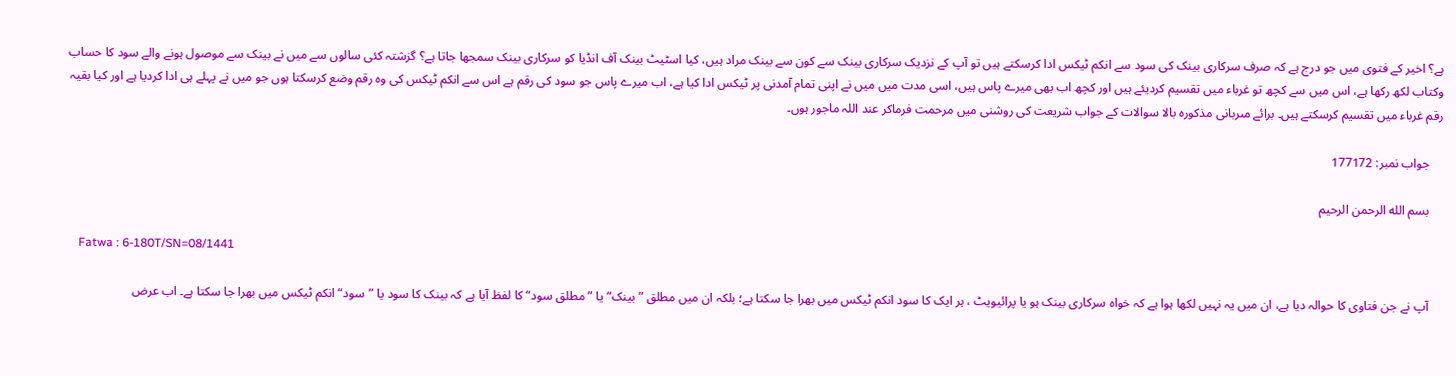ہے؟ اخیر کے فتوی میں جو درج ہے کہ صرف سرکاری بینک کی سود سے انکم ٹیکس ادا کرسکتے ہیں تو آپ کے نزدیک سرکاری بینک سے کون سے بینک مراد ہیں، کیا اسٹیٹ بینک آف انڈیا کو سرکاری بینک سمجھا جاتا ہے؟ گزشتہ کئی سالوں سے میں نے بینک سے موصول ہونے والے سود کا حساب وکتاب لکھ رکھا ہے، اس میں سے کچھ تو غرباء میں تقسیم کردیئے ہیں اور کچھ اب بھی میرے پاس ہیں، اسی مدت میں میں نے اپنی تمام آمدنی پر ٹیکس ادا کیا ہے، اب میرے پاس جو سود کی رقم ہے اس سے انکم ٹیکس کی وہ رقم وضع کرسکتا ہوں جو میں نے پہلے ہی ادا کردیا ہے اور کیا بقیہ رقم غرباء میں تقسیم کرسکتے ہیں۔ برائے مىربانی مذکورہ بالا سوالات کے جواب شریعت کی روشنی میں مرحمت فرماکر عند اللہ ماجور ہوں۔

    جواب نمبر: 177172

    بسم الله الرحمن الرحيم

    Fatwa : 6-180T/SN=08/1441

    آپ نے جن فتاوی کا حوالہ دیا ہے، ان میں یہ نہیں لکھا ہوا ہے کہ خواہ سرکاری بینک ہو یا پرائیویٹ ، ہر ایک کا سود انکم ٹیکس میں بھرا جا سکتا ہے؛ بلکہ ان میں مطلق ”بینک“ یا ”مطلق سود“ کا لفظ آیا ہے کہ بینک کا سود یا ”سود“ انکم ٹیکس میں بھرا جا سکتا ہے۔ اب عرض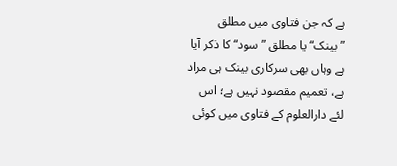ہے کہ جن فتاوی میں مطلق ”بینک“ یا مطلق ”سود“ کا ذکر آیا ہے وہاں بھی سرکاری بینک ہی مراد ہے، تعمیم مقصود نہیں ہے؛ اس لئے دارالعلوم کے فتاوی میں کوئی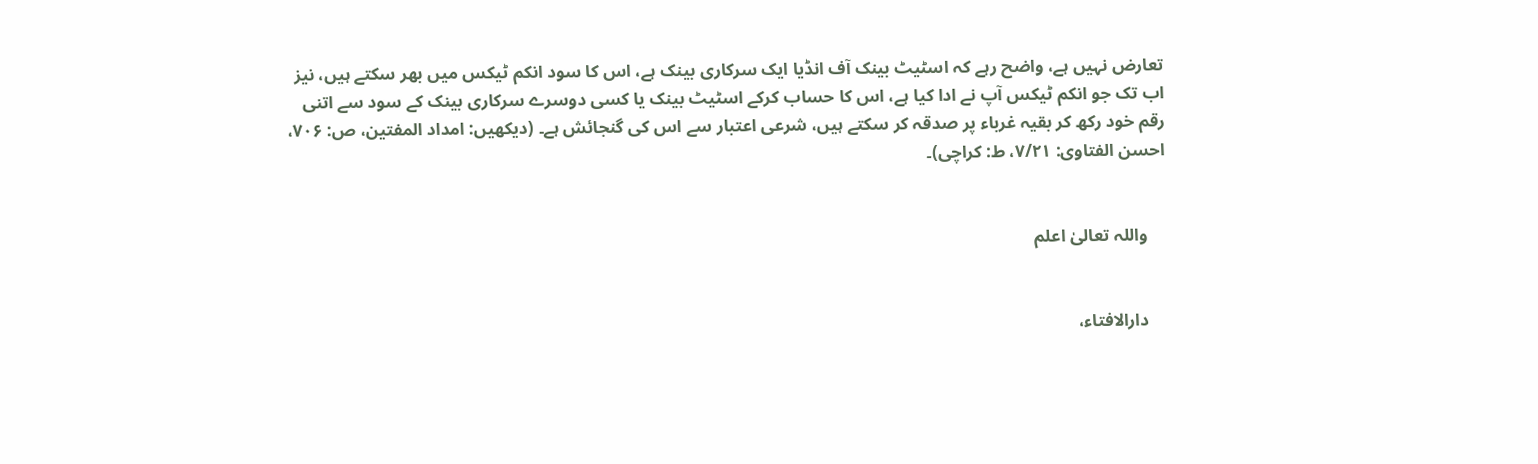تعارض نہیں ہے، واضح رہے کہ اسٹیٹ بینک آف انڈیا ایک سرکاری بینک ہے، اس کا سود انکم ٹیکس میں بھر سکتے ہیں، نیز اب تک جو انکم ٹیکس آپ نے ادا کیا ہے، اس کا حساب کرکے اسٹیٹ بینک یا کسی دوسرے سرکاری بینک کے سود سے اتنی رقم خود رکھ کر بقیہ غرباء پر صدقہ کر سکتے ہیں، شرعی اعتبار سے اس کی گنجائش ہے۔ (دیکھیں: امداد المفتین، ص: ۷۰۶، احسن الفتاوی: ۷/۲۱، ط: کراچی)۔


    واللہ تعالیٰ اعلم


    دارالافتاء،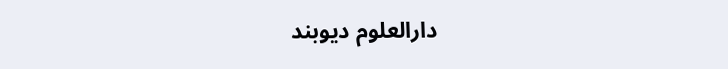دارالعلوم دیوبند